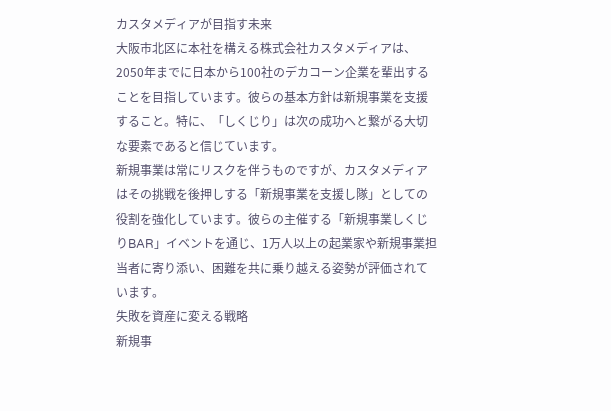カスタメディアが目指す未来
大阪市北区に本社を構える株式会社カスタメディアは、2050年までに日本から100社のデカコーン企業を輩出することを目指しています。彼らの基本方針は新規事業を支援すること。特に、「しくじり」は次の成功へと繋がる大切な要素であると信じています。
新規事業は常にリスクを伴うものですが、カスタメディアはその挑戦を後押しする「新規事業を支援し隊」としての役割を強化しています。彼らの主催する「新規事業しくじりBAR」イベントを通じ、1万人以上の起業家や新規事業担当者に寄り添い、困難を共に乗り越える姿勢が評価されています。
失敗を資産に変える戦略
新規事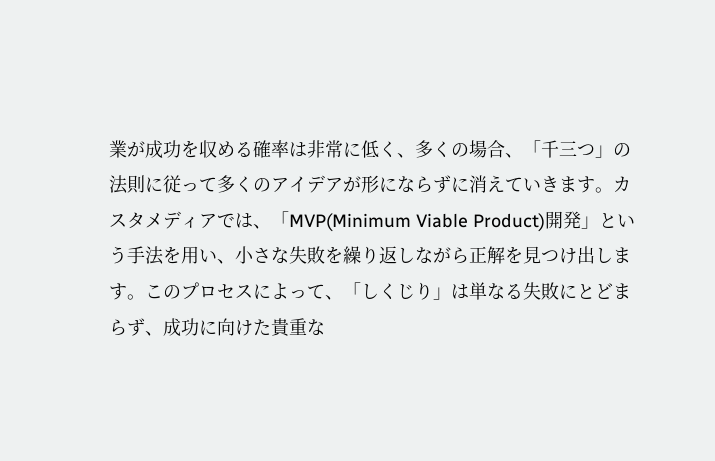業が成功を収める確率は非常に低く、多くの場合、「千三つ」の法則に従って多くのアイデアが形にならずに消えていきます。カスタメディアでは、「MVP(Minimum Viable Product)開発」という手法を用い、小さな失敗を繰り返しながら正解を見つけ出します。このプロセスによって、「しくじり」は単なる失敗にとどまらず、成功に向けた貴重な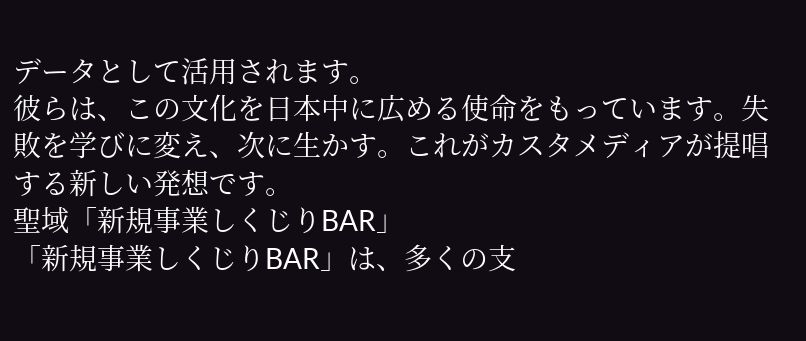データとして活用されます。
彼らは、この文化を日本中に広める使命をもっています。失敗を学びに変え、次に生かす。これがカスタメディアが提唱する新しい発想です。
聖域「新規事業しくじりBAR」
「新規事業しくじりBAR」は、多くの支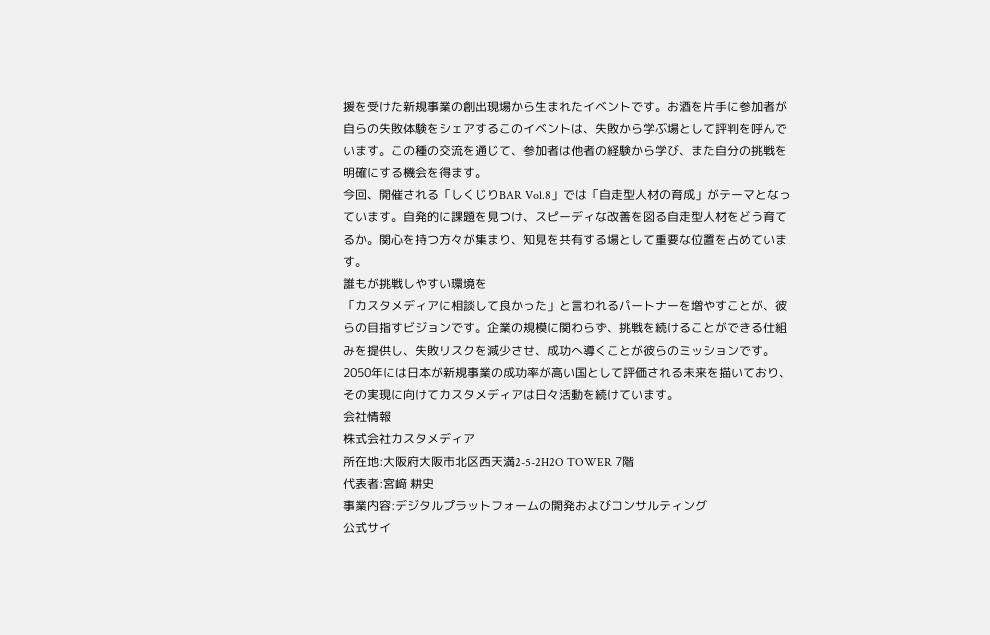援を受けた新規事業の創出現場から生まれたイベントです。お酒を片手に参加者が自らの失敗体験をシェアするこのイベントは、失敗から学ぶ場として評判を呼んでいます。この種の交流を通じて、参加者は他者の経験から学び、また自分の挑戦を明確にする機会を得ます。
今回、開催される「しくじりBAR Vol.8」では「自走型人材の育成」がテーマとなっています。自発的に課題を見つけ、スピーディな改善を図る自走型人材をどう育てるか。関心を持つ方々が集まり、知見を共有する場として重要な位置を占めています。
誰もが挑戦しやすい環境を
「カスタメディアに相談して良かった」と言われるパートナーを増やすことが、彼らの目指すビジョンです。企業の規模に関わらず、挑戦を続けることができる仕組みを提供し、失敗リスクを減少させ、成功へ導くことが彼らのミッションです。2050年には日本が新規事業の成功率が高い国として評価される未来を描いており、その実現に向けてカスタメディアは日々活動を続けています。
会社情報
株式会社カスタメディア
所在地:大阪府大阪市北区西天満2-5-2H2O TOWER 7階
代表者:宮﨑 耕史
事業内容:デジタルプラットフォームの開発およびコンサルティング
公式サイ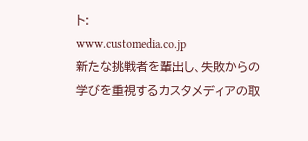ト:
www.customedia.co.jp
新たな挑戦者を輩出し、失敗からの学びを重視するカスタメディアの取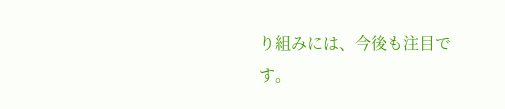り組みには、今後も注目です。